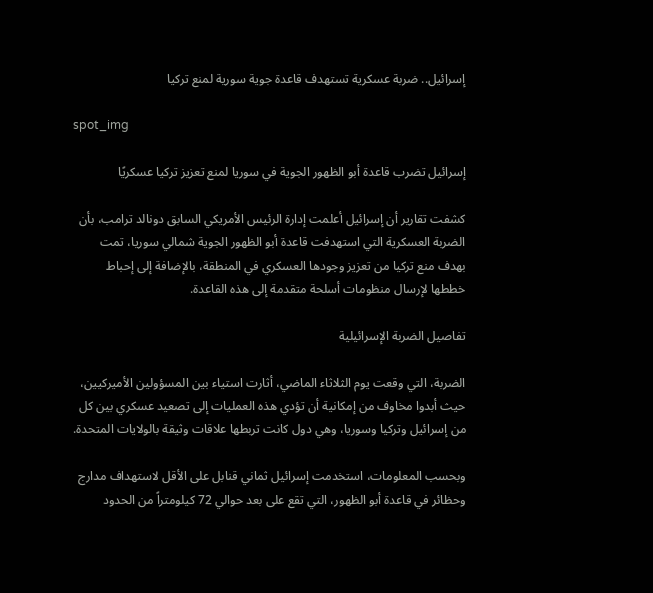إسرائيل.. ضربة عسكرية تستهدف قاعدة جوية سورية لمنع تركيا

spot_img

إسرائيل تضرب قاعدة أبو الظهور الجوية في سوريا لمنع تعزيز تركيا عسكريًا

كشفت تقارير أن إسرائيل أعلمت إدارة الرئيس الأمريكي السابق دونالد ترامب، بأن الضربة العسكرية التي استهدفت قاعدة أبو الظهور الجوية شمالي سوريا، تمت بهدف منع تركيا من تعزيز وجودها العسكري في المنطقة، بالإضافة إلى إحباط خططها لإرسال منظومات أسلحة متقدمة إلى هذه القاعدة.

تفاصيل الضربة الإسرائيلية

الضربة، التي وقعت يوم الثلاثاء الماضي، أثارت استياء بين المسؤولين الأميركيين، حيث أبدوا مخاوف من إمكانية أن تؤدي هذه العمليات إلى تصعيد عسكري بين كل من إسرائيل وتركيا وسوريا، وهي دول كانت تربطها علاقات وثيقة بالولايات المتحدة.

وبحسب المعلومات، استخدمت إسرائيل ثماني قنابل على الأقل لاستهداف مدارج وحظائر في قاعدة أبو الظهور، التي تقع على بعد حوالي 72 كيلومتراً من الحدود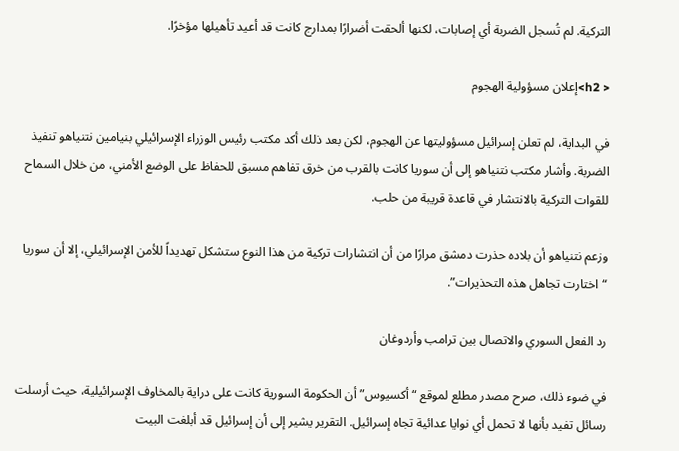التركية. لم تُسجل الضربة أي إصابات، لكنها ألحقت أضرارًا بمدارج كانت قد أعيد تأهيلها مؤخرًا.

< h2>إعلان مسؤولية الهجوم

في البداية، لم تعلن إسرائيل مسؤوليتها عن الهجوم، لكن بعد ذلك أكد مكتب رئيس الوزراء الإسرائيلي بنيامين نتنياهو تنفيذ الضربة. وأشار مكتب نتنياهو إلى أن سوريا كانت بالقرب من خرق تفاهم مسبق للحفاظ على الوضع الأمني، من خلال السماح للقوات التركية بالانتشار في قاعدة قريبة من حلب.

وزعم نتنياهو أن بلاده حذرت دمشق مرارًا من أن انتشارات تركية من هذا النوع ستشكل تهديداً للأمن الإسرائيلي، إلا أن سوريا “اختارت تجاهل هذه التحذيرات”.

رد الفعل السوري والاتصال بين ترامب وأردوغان

في ضوء ذلك، صرح مصدر مطلع لموقع “أكسيوس” أن الحكومة السورية كانت على دراية بالمخاوف الإسرائيلية، حيث أرسلت رسائل تفيد بأنها لا تحمل أي نوايا عدائية تجاه إسرائيل. التقرير يشير إلى أن إسرائيل قد أبلغت البيت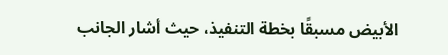الأبيض مسبقًا بخطة التنفيذ، حيث أشار الجانب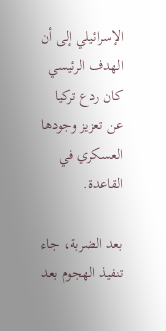الإسرائيلي إلى أن الهدف الرئيسي كان ردع تركيا عن تعزيز وجودها العسكري في القاعدة.

بعد الضربة، جاء تنفيذ الهجوم بعد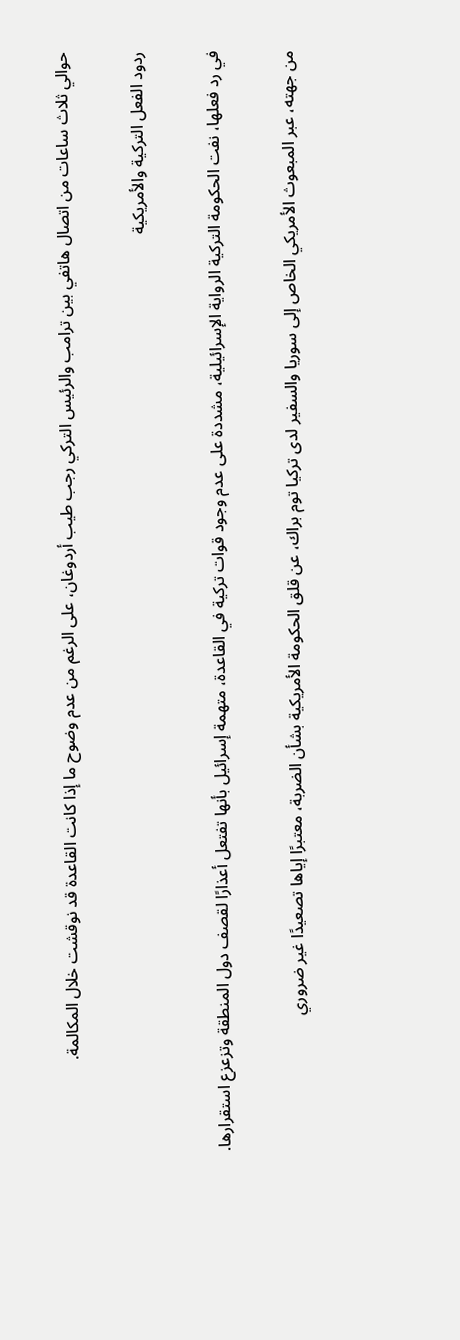حوالي ثلاث ساعات من اتصال هاتفي بين ترامب والرئيس التركي رجب طيب أردوغان، على الرغم من عدم وضوح ما إذا كانت القاعدة قد نوقشت خلال المكالمة.

ردود الفعل التركية والأمريكية

في رد فعلها، نفت الحكومة التركية الرواية الإسرائيلية، مشددة على عدم وجود قوات تركية في القاعدة، متهمة إسرائيل بأنها تفتعل أعذارًا لقصف دول المنطقة وتزعزع استقرارها.

من جهته، عبر المبعوث الأمريكي الخاص إلى سوريا والسفير لدى تركيا توم براك، عن قلق الحكومة الأمريكية بشأن الضربة، معتبرًا إياها تصعيدًا غير ضروري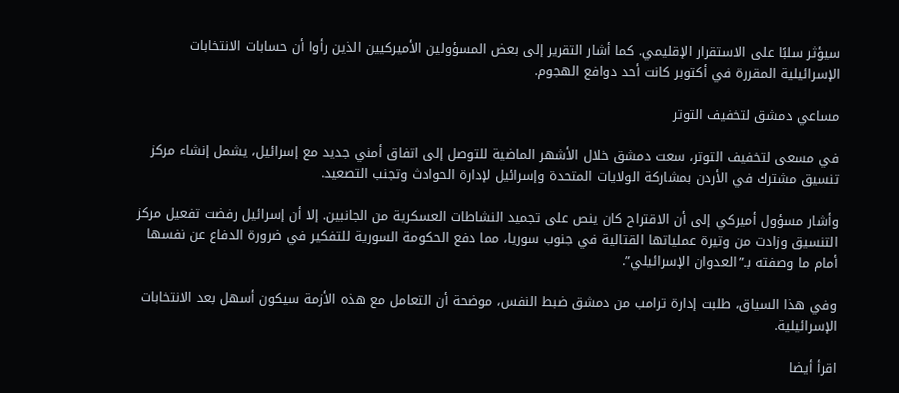سيؤثر سلبًا على الاستقرار الإقليمي. كما أشار التقرير إلى بعض المسؤولين الأميركيين الذين رأوا أن حسابات الانتخابات الإسرائيلية المقررة في أكتوبر كانت أحد دوافع الهجوم.

مساعي دمشق لتخفيف التوتر

في مسعى لتخفيف التوتر، سعت دمشق خلال الأشهر الماضية للتوصل إلى اتفاق أمني جديد مع إسرائيل، يشمل إنشاء مركز تنسيق مشترك في الأردن بمشاركة الولايات المتحدة وإسرائيل لإدارة الحوادث وتجنب التصعيد.

وأشار مسؤول أميركي إلى أن الاقتراح كان ينص على تجميد النشاطات العسكرية من الجانبين. إلا أن إسرائيل رفضت تفعيل مركز التنسيق وزادت من وتيرة عملياتها القتالية في جنوب سوريا، مما دفع الحكومة السورية للتفكير في ضرورة الدفاع عن نفسها أمام ما وصفته بـ”العدوان الإسرائيلي”.

وفي هذا السياق، طلبت إدارة ترامب من دمشق ضبط النفس، موضحة أن التعامل مع هذه الأزمة سيكون أسهل بعد الانتخابات الإسرائيلية.

اقرأ أيضا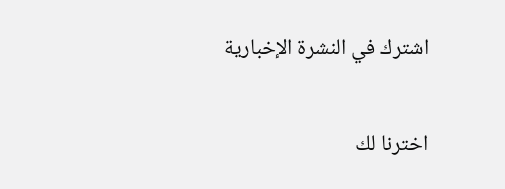اشترك في النشرة الإخبارية

اخترنا لك